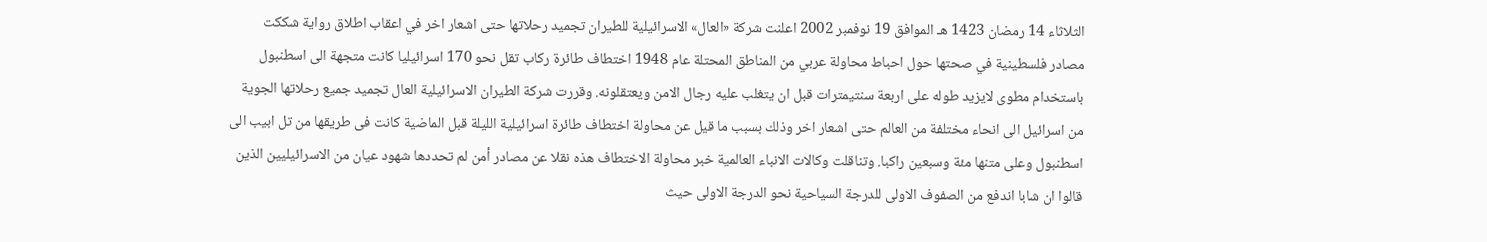الثلاثاء 14 رمضان 1423 هـ الموافق 19 نوفمبر 2002 اعلنت شركة «العال» الاسرائيلية للطيران تجميد رحلاتها حتى اشعار اخر في اعقاب اطلاق رواية شككت مصادر فلسطينية في صحتها حول احباط محاولة عربي من المناطق المحتلة عام 1948 اختطاف طائرة ركاب تقل نحو 170 اسرائيليا كانت متجهة الى اسطنبول باستخدام مطوى لايزيد طوله على اربعة سنتيمترات قبل ان يتغلب عليه رجال الامن ويعتقلونه. وقررت شركة الطيران الاسرائيلية العال تجميد جميع رحلاتها الجوية من اسرائيل الى انحاء مختلفة من العالم حتى اشعار اخر وذلك بسبب ما قيل عن محاولة اختطاف طائرة اسرائيلية الليلة قبل الماضية كانت فى طريقها من تل ابيب الى اسطنبول وعلى متنها مئة وسبعين راكبا. وتناقلت وكالات الانباء العالمية خبر محاولة الاختطاف هذه نقلا عن مصادر أمن لم تحددها شهود عيان من الاسرائيليين الذين قالوا ان شابا اندفع من الصفوف الاولى للدرجة السياحية نحو الدرجة الاولى حيث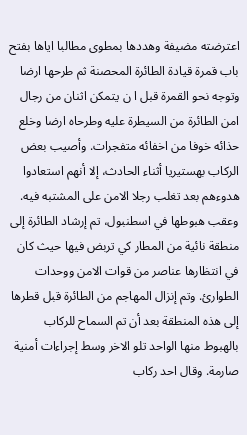اعترضته مضيفة وهددها بمطوى مطالبا اياها بفتح باب قمرة قيادة الطائرة المحصنة ثم طرحها ارضا وتوجه نحو القمرة قبل ا ن يتمكن اثنان من رجال امن الطائرة من السيطرة عليه وطرحاه ارضا وخلع حذائه خوفا من اخفائه متفجرات. وأصيب بعض الركاب بهستيريا أثناء الحادث، إلا أنهم استعادوا هدوءهم بعد تغلب رجلا الامن على المشتبه فيه. وعقب هبوطها في اسطنبول، تم إرشاد الطائرة إلى منطقة نائية من المطار كي تربض فيها حيث كان في انتظارها عناصر من قوات الامن ووحدات الطوارئ. وتم إنزال المهاجم من الطائرة قبل قطرها إلى هذه المنطقة بعد أن تم السماح للركاب بالهبوط منها الواحد تلو الاخر وسط إجراءات أمنية صارمة. وقال احد ركاب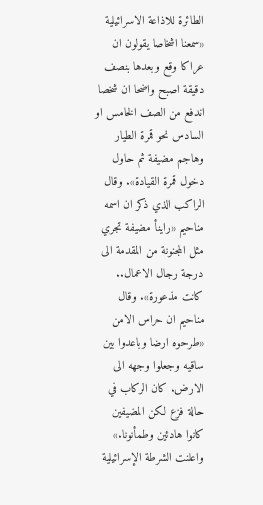الطائرة للاذاعة الاسرائيلية «سمعنا اشخاصا يقولون ان عراكا وقع وبعدها بنصف دقيقة اصبح واضحا ان شخصا اندفع من الصف الخامس او السادس نحو قمرة الطيار وهاجم مضيفة ثم حاول دخول قمرة القيادة». وقال الراكب الذي ذكر ان اسمه مناحيم «راينأ مضيفة تجري مثل المجنونة من المقدمة الى درجة رجال الاعمال.. كانت مذعورة». وقال مناحيم ان حراس الامن «طرحوه ارضا وباعدوا بين ساقيه وجعلوا وجهه الى الارض. كان الركاب في حالة فزع لكن المضيفين كانوا هادئين وطمأنونا.» واعلنت الشرطة الإسرائيلية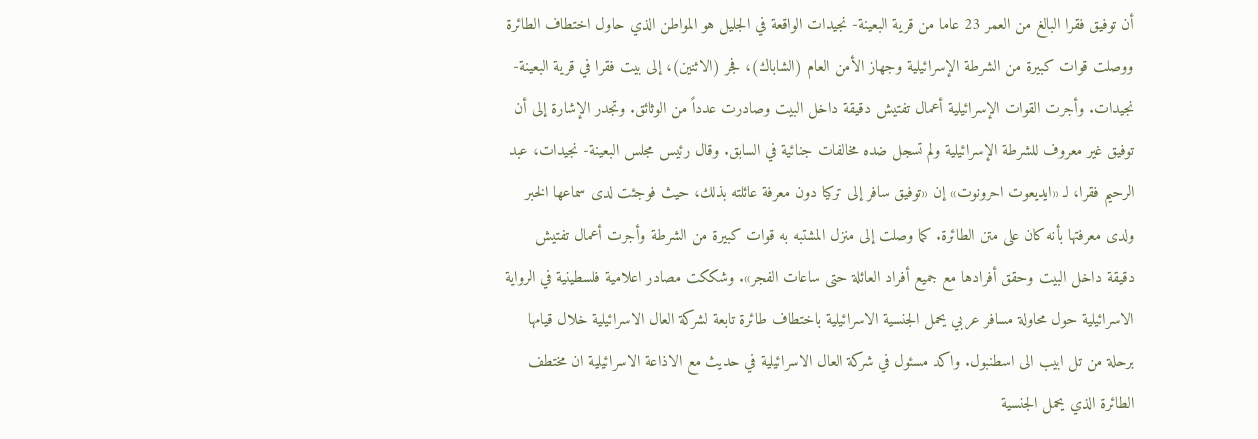أن توفيق فقرا البالغ من العمر 23 عاما من قرية البعينة- نجيدات الواقعة في الجليل هو المواطن الذي حاول اختطاف الطائرة ووصلت قوات كبيرة من الشرطة الإسرائيلية وجهاز الأمن العام (الشاباك)، فجر (الاثنين)، إلى بيت فقرا في قرية البعينة- نجيدات. وأجرت القوات الإسرائيلية أعمال تفتيش دقيقة داخل البيت وصادرت عدداً من الوثائق. وتجدر الإشارة إلى أن توفيق غير معروف للشرطة الإسرائيلية ولم تسجل ضده مخالفات جنائية في السابق. وقال رئيس مجلس البعينة- نجيدات، عبد الرحيم فقرا، لـ «ايديعوت احرونوت» إن «توفيق سافر إلى تركيا دون معرفة عائلته بذلك، حيث فوجئت لدى سماعها الخبر ولدى معرفتها بأنه كان على متن الطائرة. كما وصلت إلى منزل المشتبه به قوات كبيرة من الشرطة وأجرت أعمال تفتيش دقيقة داخل البيت وحقق أفرادها مع جميع أفراد العائلة حتى ساعات الفجر». وشككت مصادر اعلامية فلسطينية في الرواية الاسرائيلية حول محاولة مسافر عربي يحمل الجنسية الاسرائيلية باختطاف طائرة تابعة لشركة العال الاسرائيلية خلال قيامها برحلة من تل ابيب الى اسطنبول. واكد مسئول في شركة العال الاسرائيلية في حديث مع الاذاعة الاسرائيلية ان مختطف الطائرة الذي يحمل الجنسية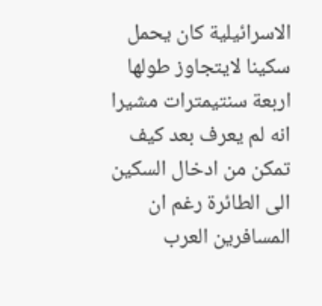الاسرائيلية كان يحمل سكينا لايتجاوز طولها اربعة سنتيمترات مشيرا انه لم يعرف بعد كيف تمكن من ادخال السكين الى الطائرة رغم ان المسافرين العرب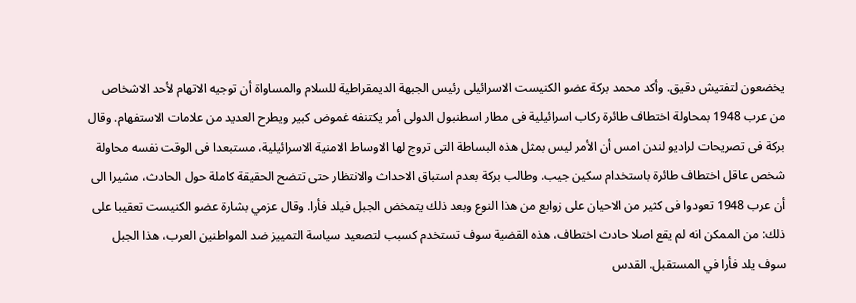يخضعون لتفتيش دقيق. وأكد محمد بركة عضو الكنيست الاسرائيلى رئيس الجبهة الديمقراطية للسلام والمساواة أن توجيه الاتهام لأحد الاشخاص من عرب 1948 بمحاولة اختطاف طائرة ركاب اسرائيلية فى مطار اسطنبول الدولى أمر يكتنفه غموض كبير ويطرح العديد من علامات الاستفهام. وقال بركة فى تصريحات لراديو لندن امس أن الأمر ليس بمثل هذه البساطة التى تروج لها الاوساط الامنية الاسرائيلية، مستبعدا فى الوقت نفسه محاولة شخص عاقل اختطاف طائرة باستخدام سكين جيب. وطالب بركة بعدم استباق الاحداث والانتظار حتى تتضح الحقيقة كاملة حول الحادث، مشيرا الى أن عرب 1948 تعودوا فى كثير من الاحيان على زوابع من هذا النوع وبعد ذلك يتمخض الجبل فيلد فأرا. وقال عزمي بشارة عضو الكنيست تعقيبا على ذلك: من الممكن انه لم يقع اصلا حادث اختطاف، هذه القضية سوف تستخدم كسبب لتصعيد سياسة التمييز ضد المواطنين العرب، هذا الجبل سوف يلد فأرا في المستقبل. القدس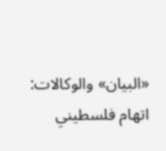«البيان» والوكالات:
اتهام فلسطيني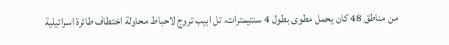من مناطق 48 كان يحمل مطوى بطول 4 سنتيمترات، تل ابيب تروج لاحباط محاولة اختطاف طائرة اسرائيلية